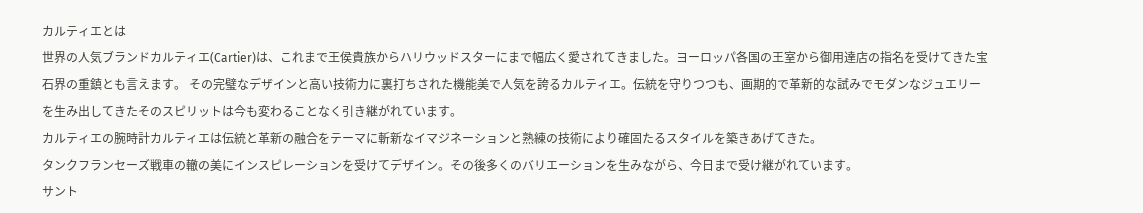カルティエとは
世界の人気ブランドカルティエ(Cartier)は、これまで王侯貴族からハリウッドスターにまで幅広く愛されてきました。ヨーロッパ各国の王室から御用達店の指名を受けてきた宝石界の重鎮とも言えます。 その完璧なデザインと高い技術力に裏打ちされた機能美で人気を誇るカルティエ。伝統を守りつつも、画期的で革新的な試みでモダンなジュエリーを生み出してきたそのスピリットは今も変わることなく引き継がれています。
カルティエの腕時計カルティエは伝統と革新の融合をテーマに斬新なイマジネーションと熟練の技術により確固たるスタイルを築きあげてきた。
タンクフランセーズ戦車の轍の美にインスピレーションを受けてデザイン。その後多くのバリエーションを生みながら、今日まで受け継がれています。
サント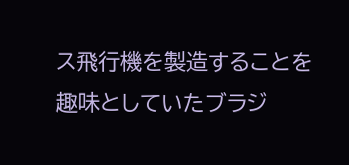ス飛行機を製造することを趣味としていたブラジ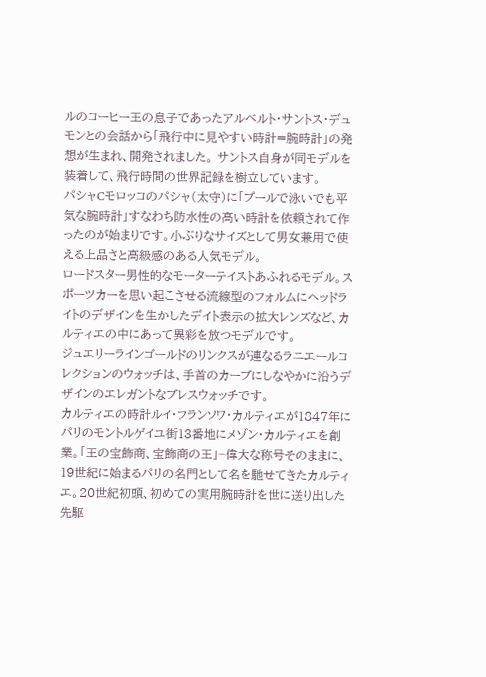ルのコーヒー王の息子であったアルベルト・サントス・デュモンとの会話から「飛行中に見やすい時計=腕時計」の発想が生まれ、開発されました。 サントス自身が同モデルを装着して、飛行時間の世界記録を樹立しています。
パシャCモロッコのパシャ(太守)に「プールで泳いでも平気な腕時計」すなわち防水性の高い時計を依頼されて作ったのが始まりです。小ぶりなサイズとして男女兼用で使える上品さと高級感のある人気モデル。
ロードスター男性的なモーターテイストあふれるモデル。スポーツカーを思い起こさせる流線型のフォルムにヘッドライトのデザインを生かしたデイト表示の拡大レンズなど、カルティエの中にあって異彩を放つモデルです。
ジュエリーラインゴールドのリンクスが連なるラニエールコレクションのウォッチは、手首のカーブにしなやかに沿うデザインのエレガントなブレスウォッチです。
カルティエの時計ルイ・フランソワ・カルティエが1847年にパリのモントルゲイユ街13番地にメゾン・カルティエを創業。「王の宝飾商、宝飾商の王」−偉大な称号そのままに、19世紀に始まるパリの名門として名を馳せてきたカルティエ。20世紀初頭、初めての実用腕時計を世に送り出した先駆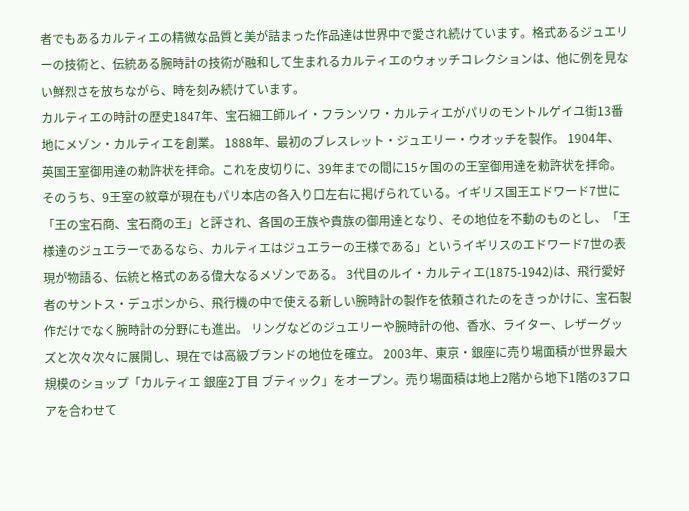者でもあるカルティエの精微な品質と美が詰まった作品達は世界中で愛され続けています。格式あるジュエリーの技術と、伝統ある腕時計の技術が融和して生まれるカルティエのウォッチコレクションは、他に例を見ない鮮烈さを放ちながら、時を刻み続けています。
カルティエの時計の歴史1847年、宝石細工師ルイ・フランソワ・カルティエがパリのモントルゲイユ街13番地にメゾン・カルティエを創業。 1888年、最初のブレスレット・ジュエリー・ウオッチを製作。 1904年、英国王室御用達の勅許状を拝命。これを皮切りに、39年までの間に15ヶ国のの王室御用達を勅許状を拝命。そのうち、9王室の紋章が現在もパリ本店の各入り口左右に掲げられている。イギリス国王エドワード7世に「王の宝石商、宝石商の王」と評され、各国の王族や貴族の御用達となり、その地位を不動のものとし、「王様達のジュエラーであるなら、カルティエはジュエラーの王様である」というイギリスのエドワード7世の表現が物語る、伝統と格式のある偉大なるメゾンである。 3代目のルイ・カルティエ(1875-1942)は、飛行愛好者のサントス・デュポンから、飛行機の中で使える新しい腕時計の製作を依頼されたのをきっかけに、宝石製作だけでなく腕時計の分野にも進出。 リングなどのジュエリーや腕時計の他、香水、ライター、レザーグッズと次々次々に展開し、現在では高級ブランドの地位を確立。 2003年、東京・銀座に売り場面積が世界最大規模のショップ「カルティエ 銀座2丁目 ブティック」をオープン。売り場面積は地上2階から地下1階の3フロアを合わせて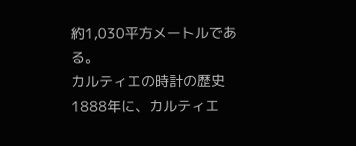約1,030平方メートルである。
カルティエの時計の歴史1888年に、カルティエ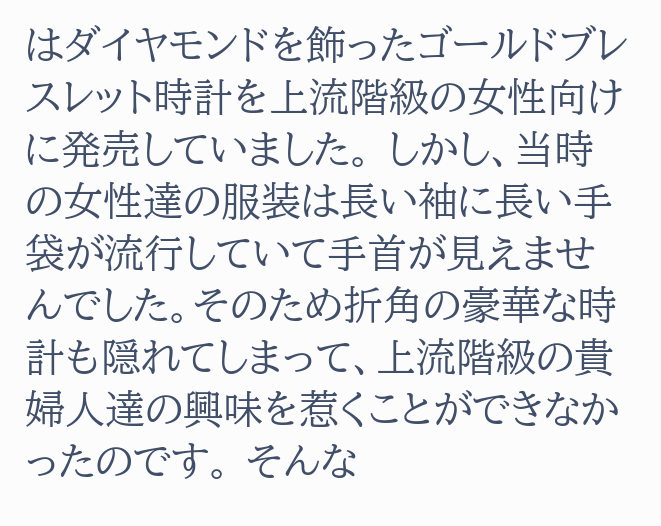はダイヤモンドを飾ったゴールドブレスレット時計を上流階級の女性向けに発売していました。 しかし、当時の女性達の服装は長い袖に長い手袋が流行していて手首が見えませんでした。そのため折角の豪華な時計も隠れてしまって、上流階級の貴婦人達の興味を惹くことができなかったのです。 そんな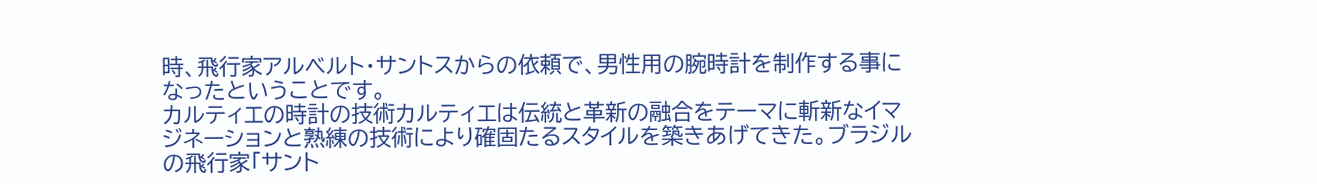時、飛行家アルベルト・サントスからの依頼で、男性用の腕時計を制作する事になったということです。
カルティエの時計の技術カルティエは伝統と革新の融合をテーマに斬新なイマジネーションと熟練の技術により確固たるスタイルを築きあげてきた。ブラジルの飛行家「サント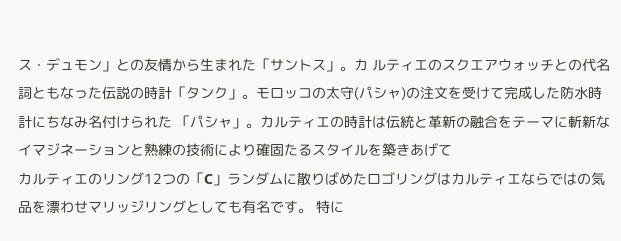ス・デュモン」との友情から生まれた「サントス」。カ ルティエのスクエアウォッチとの代名詞ともなった伝説の時計「タンク」。モロッコの太守(パシャ)の注文を受けて完成した防水時計にちなみ名付けられた 「パシャ」。カルティエの時計は伝統と革新の融合をテーマに斬新なイマジネーションと熟練の技術により確固たるスタイルを築きあげて
カルティエのリング12つの「C」ランダムに散りばめたロゴリングはカルティエならではの気品を漂わせマリッジリングとしても有名です。 特に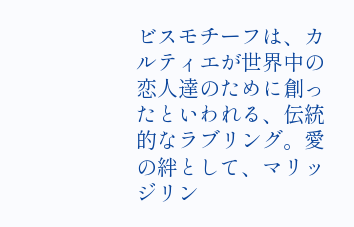ビスモチーフは、カルティエが世界中の恋人達のために創ったといわれる、伝統的なラブリング。愛の絆として、マリッジリン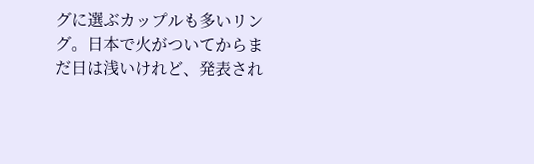グに選ぶカップルも多いリング。日本で火がついてからまだ日は浅いけれど、発表され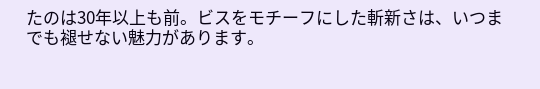たのは30年以上も前。ビスをモチーフにした斬新さは、いつまでも褪せない魅力があります。